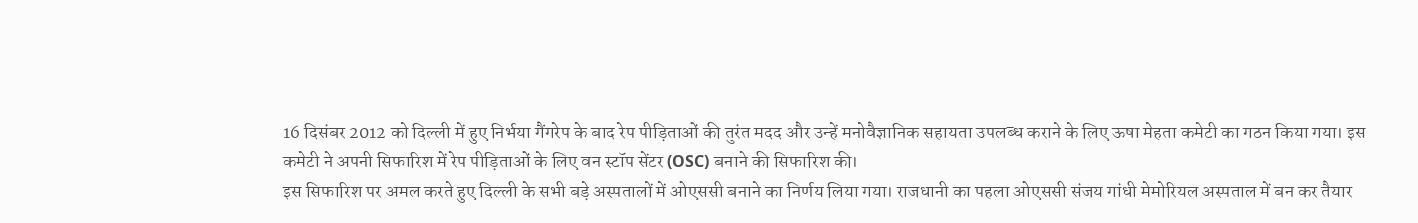16 दिसंबर 2012 को दिल्ली में हुए निर्भया गैंगरेप के बाद रेप पीड़िताओं की तुरंत मदद और उन्हें मनोवैज्ञानिक सहायता उपलब्ध कराने के लिए ऊषा मेहता कमेटी का गठन किया गया। इस कमेटी ने अपनी सिफारिश में रेप पीड़िताओं के लिए वन स्टॉप सेंटर (OSC) बनाने की सिफारिश की।
इस सिफारिश पर अमल करते हुए दिल्ली के सभी बड़े अस्पतालों में ओएससी बनाने का निर्णय लिया गया। राजधानी का पहला ओएससी संजय गांधी मेमोरियल अस्पताल में बन कर तैयार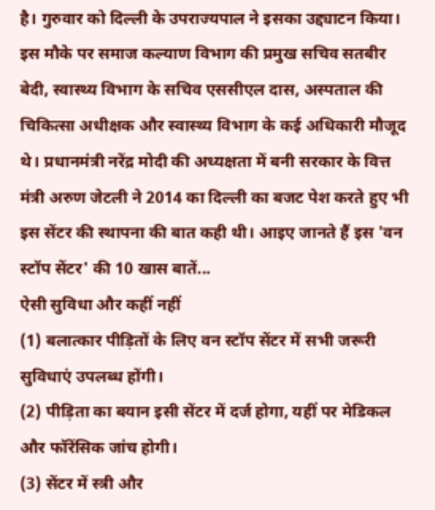है। गुरुवार को दिल्ली के उपराज्यपाल ने इसका उद्द्याटन किया।
इस मौके पर समाज कल्याण विभाग की प्रमुख सचिव सतबीर बेदी, स्वास्थ्य विभाग के सचिव एससीएल दास, अस्पताल की चिकित्सा अधीक्षक और स्वास्थ्य विभाग के कई अधिकारी मौजूद थे। प्रधानमंत्री नरेंद्र मोदी की अध्यक्षता में बनी सरकार के वित्त मंत्री अरुण जेटली ने 2014 का दिल्ली का बजट पेश करते हुए भी इस सेंटर की स्थापना की बात कही थी। आइए जानते हैं इस 'वन स्टॉप सेंटर' की 10 खास बातें...
ऐसी सुविधा और कहीं नहीं
(1) बलात्कार पीड़ितों के लिए वन स्टॉप सेंटर में सभी जरूरी सुविधाएं उपलब्ध होंगी।
(2) पीड़िता का बयान इसी सेंटर में दर्ज होगा, यहीं पर मेडिकल और फॉरेंसिक जांच होगी।
(3) सेंटर में स्त्री और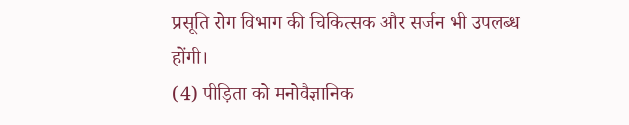प्रसूति रोग विभाग की चिकित्सक और सर्जन भी उपलब्ध होंगी।
(4) पीड़िता को मनोवैज्ञानिक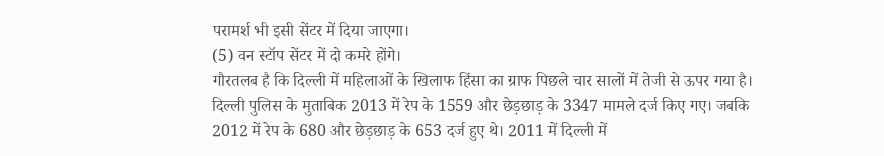परामर्श भी इसी सेंटर में दिया जाएगा।
(5) वन स्टॉप सेंटर में दो कमरे होंगे।
गौरतलब है कि दिल्ली में महिलाओं के खिलाफ हिंसा का ग्राफ पिछले चार सालों में तेजी से ऊपर गया है। दिल्ली पुलिस के मुताबिक 2013 में रेप के 1559 और छेड़छाड़ के 3347 मामले दर्ज किए गए। जबकि 2012 में रेप के 680 और छेड़छाड़ के 653 दर्ज हुए थे। 2011 में दिल्ली में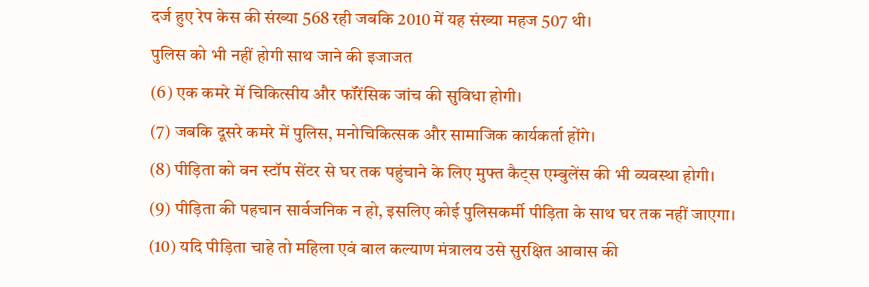दर्ज हुए रेप केस की संख्या 568 रही जबकि 2010 में यह संख्या महज 507 थी।
पुलिस को भी नहीं होगी साथ जाने की इजाजत
(6) एक कमरे में चिकित्सीय और फॉरेंसिक जांच की सुविधा होगी।
(7) जबकि दूसरे कमरे में पुलिस, मनोचिकित्सक और सामाजिक कार्यकर्ता होंगे।
(8) पीड़िता को वन स्टॉप सेंटर से घर तक पहुंचाने के लिए मुफ्त कैट्स एम्बुलेंस की भी व्यवस्था होगी।
(9) पीड़िता की पहचान सार्वजनिक न हो, इसलिए कोई पुलिसकर्मी पीड़िता के साथ घर तक नहीं जाएगा।
(10) यदि पीड़िता चाहे तो महिला एवं बाल कल्याण मंत्रालय उसे सुरक्षित आवास की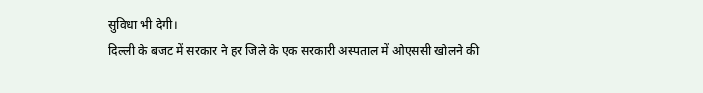सुविधा भी देगी।
दिल्ली के बजट में सरकार ने हर जिले के एक सरकारी अस्पताल में ओएससी खोलने की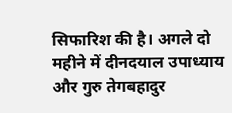सिफारिश की है। अगले दो महीने में दीनदयाल उपाध्याय और गुरु तेगबहादुर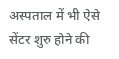अस्पताल में भी ऐसे सेंटर शुरु होने की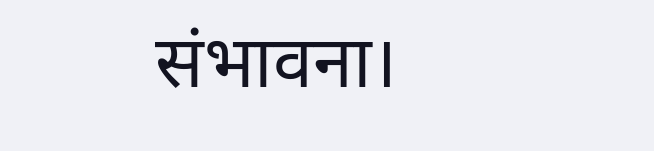संभावना।